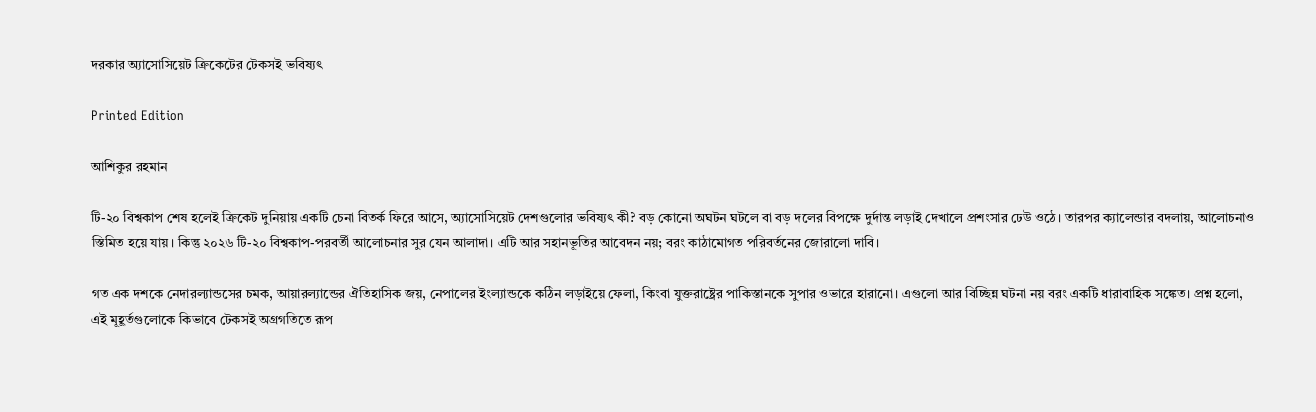দরকার অ্যাসোসিয়েট ক্রিকেটের টেকসই ভবিষ্যৎ

Printed Edition

আশিকুর রহমান

টি-২০ বিশ্বকাপ শেষ হলেই ক্রিকেট দুনিয়ায় একটি চেনা বিতর্ক ফিরে আসে, অ্যাসোসিয়েট দেশগুলোর ভবিষ্যৎ কী? বড় কোনো অঘটন ঘটলে বা বড় দলের বিপক্ষে দুর্দান্ত লড়াই দেখালে প্রশংসার ঢেউ ওঠে। তারপর ক্যালেন্ডার বদলায়, আলোচনাও স্তিমিত হয়ে যায়। কিন্তু ২০২৬ টি-২০ বিশ্বকাপ-পরবর্তী আলোচনার সুর যেন আলাদা। এটি আর সহানভূতির আবেদন নয়; বরং কাঠামোগত পরিবর্তনের জোরালো দাবি।

গত এক দশকে নেদারল্যান্ডসের চমক, আয়ারল্যান্ডের ঐতিহাসিক জয়, নেপালের ইংল্যান্ডকে কঠিন লড়াইয়ে ফেলা, কিংবা যুক্তরাষ্ট্রের পাকিস্তানকে সুপার ওভারে হারানো। এগুলো আর বিচ্ছিন্ন ঘটনা নয় বরং একটি ধারাবাহিক সঙ্কেত। প্রশ্ন হলো, এই মূহূর্তগুলোকে কিভাবে টেকসই অগ্রগতিতে রূপ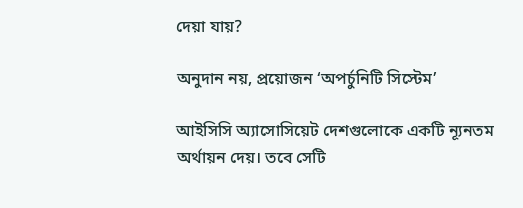দেয়া যায়?

অনুদান নয়, প্রয়োজন ‘অপর্চুনিটি সিস্টেম’

আইসিসি অ্যাসোসিয়েট দেশগুলোকে একটি ন্যূনতম অর্থায়ন দেয়। তবে সেটি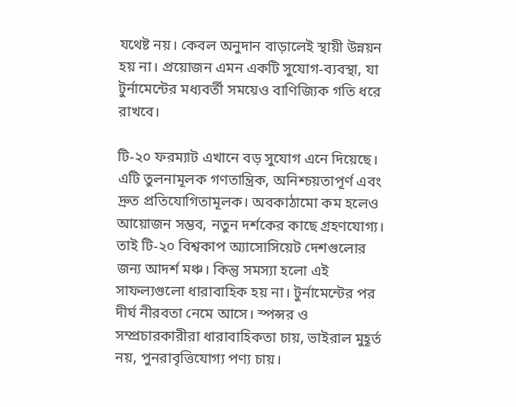যথেষ্ট নয়। কেবল অনুদান বাড়ালেই স্থায়ী উন্নয়ন হয় না। প্রয়োজন এমন একটি সুযোগ-ব্যবস্থা, যা টুর্নামেন্টের মধ্যবর্তী সময়েও বাণিজ্যিক গতি ধরে রাখবে।

টি-২০ ফরম্যাট এখানে বড় সুযোগ এনে দিয়েছে। এটি তুলনামূলক গণতান্ত্রিক, অনিশ্চয়তাপূর্ণ এবং দ্রুত প্রতিযোগিতামূলক। অবকাঠামো কম হলেও আয়োজন সম্ভব, নতুন দর্শকের কাছে গ্রহণযোগ্য। তাই টি-২০ বিশ্বকাপ অ্যাসোসিয়েট দেশগুলোর জন্য আদর্শ মঞ্চ। কিন্তু সমস্যা হলো এই সাফল্যগুলো ধারাবাহিক হয় না। টুর্নামেন্টের পর দীর্ঘ নীরবতা নেমে আসে। স্পন্সর ও সম্প্রচারকারীরা ধারাবাহিকতা চায়, ভাইরাল মুহূর্ত নয়, পুনরাবৃত্তিযোগ্য পণ্য চায়।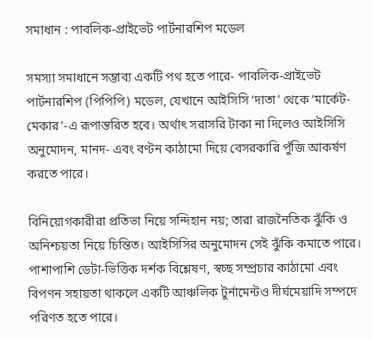সমাধান : পাবলিক-প্রাইভেট পার্টনারশিপ মডেল

সমস্যা সমাধানে সম্ভাব্য একটি পথ হতে পারে- পাবলিক-প্রাইভেট পার্টনারশিপ (পিপিপি) মডেল, যেখানে আইসিসি ‘দাতা’ থেকে ‘মার্কেট-মেকার’-এ রূপান্তরিত হবে। অর্থাৎ সরাসরি টাকা না দিলেও আইসিসি অনুমোদন, মানদ- এবং বণ্টন কাঠামো দিয়ে বেসরকারি পুঁজি আকর্ষণ করতে পারে।

বিনিয়োগকারীরা প্রতিভা নিয়ে সন্দিহান নয়; তারা রাজনৈতিক ঝুঁকি ও অনিশ্চয়তা নিয়ে চিন্তিত। আইসিসির অনুমোদন সেই ঝুঁকি কমাতে পারে। পাশাপাশি ডেটা-ভিত্তিক দর্শক বিশ্লেষণ, স্বচ্ছ সম্প্রচার কাঠামো এবং বিপণন সহায়তা থাকলে একটি আঞ্চলিক টুর্নামেন্টও দীর্ঘমেয়াদি সম্পদে পরিণত হতে পারে।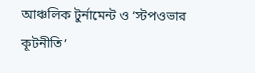আঞ্চলিক টুর্নামেন্ট ও ‘স্টপওভার কূটনীতি’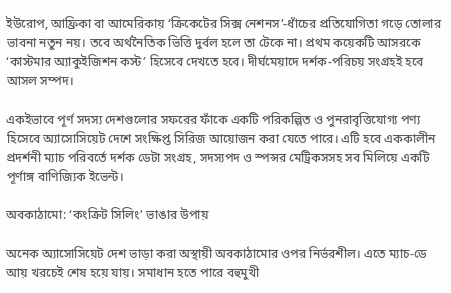ইউরোপ, আফ্রিকা বা আমেরিকায় ‘ক্রিকেটের সিক্স নেশনস’-ধাঁচের প্রতিযোগিতা গড়ে তোলার ভাবনা নতুন নয়। তবে অর্থনৈতিক ভিত্তি দুর্বল হলে তা টেকে না। প্রথম কয়েকটি আসরকে ‘কাস্টমার অ্যাকুইজিশন কস্ট’ হিসেবে দেখতে হবে। দীর্ঘমেয়াদে দর্শক-পরিচয় সংগ্রহই হবে আসল সম্পদ।

একইভাবে পূর্ণ সদস্য দেশগুলোর সফরের ফাঁকে একটি পরিকল্পিত ও পুনরাবৃত্তিযোগ্য পণ্য হিসেবে অ্যাসোসিয়েট দেশে সংক্ষিপ্ত সিরিজ আয়োজন করা যেতে পারে। এটি হবে এককালীন প্রদর্শনী ম্যাচ পরিবর্তে দর্শক ডেটা সংগ্রহ, সদস্যপদ ও স্পন্সর মেট্রিকসসহ সব মিলিয়ে একটি পূর্ণাঙ্গ বাণিজ্যিক ইভেন্ট।

অবকাঠামো: ‘কংক্রিট সিলিং’ ভাঙার উপায়

অনেক অ্যাসোসিয়েট দেশ ভাড়া করা অস্থায়ী অবকাঠামোর ওপর নির্ভরশীল। এতে ম্যাচ-ডে আয় খরচেই শেষ হয়ে যায়। সমাধান হতে পারে বহুমুখী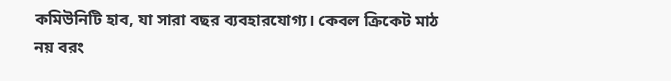কমিউনিটি হাব, যা সারা বছর ব্যবহারযোগ্য। কেবল ক্রিকেট মাঠ নয় বরং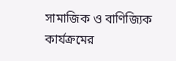সামাজিক ও বাণিজ্যিক কার্যক্রমের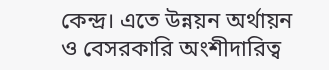কেন্দ্র। এতে উন্নয়ন অর্থায়ন ও বেসরকারি অংশীদারিত্ব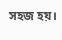সহজ হয়।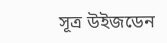সূত্র উইজডেন